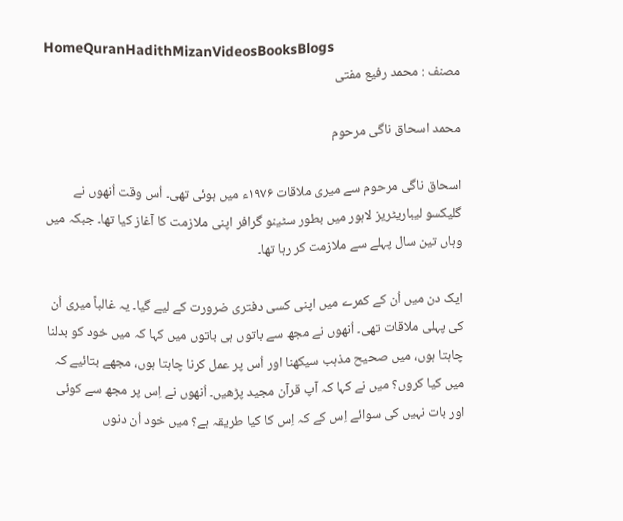HomeQuranHadithMizanVideosBooksBlogs
مصنف : محمد رفیع مفتی

محمد اسحاق ناگی مرحوم

اسحاق ناگی مرحوم سے میری ملاقات ۱۹۷۶ء میں ہوئی تھی۔ اُس وقت اُنھوں نے گلیکسو لیباریٹریز لاہور میں بطور سٹینو گرافر اپنی ملازمت کا آغاز کیا تھا۔ جبکہ میں وہاں تین سال پہلے سے ملازمت کر رہا تھا۔

ایک دن میں اُن کے کمرے میں اپنی کسی دفتری ضرورت کے لیے گیا۔ یہ غالباً میری اُن کی پہلی ملاقات تھی۔ اُنھوں نے مجھ سے باتوں ہی باتوں میں کہا کہ میں خود کو بدلنا چاہتا ہوں، میں صحیح مذہب سیکھنا اور اُس پر عمل کرنا چاہتا ہوں، مجھے بتائیے کہ میں کیا کروں؟ میں نے کہا کہ آپ قرآن مجید پڑھیں۔ اُنھوں نے اِس پر مجھ سے کوئی اور بات نہیں کی سوائے اِس کے کہ اِس کا کیا طریقہ ہے؟ میں خود اُن دنوں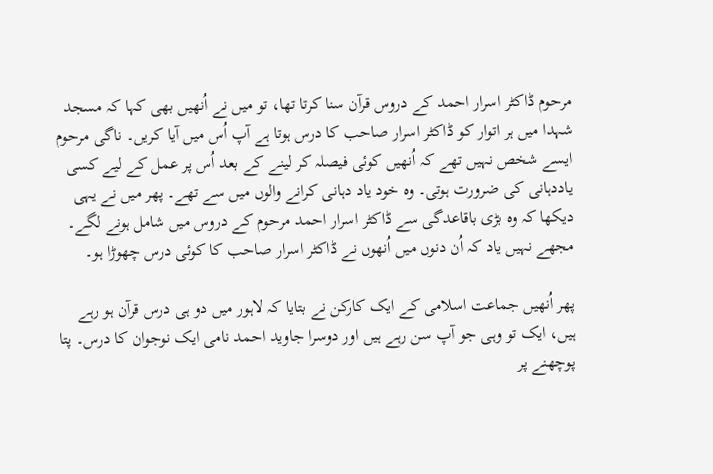مرحوم ڈاکٹر اسرار احمد کے دروس قرآن سنا کرتا تھا، تو میں نے اُنھیں بھی کہا کہ مسجد شہدا میں ہر اتوار کو ڈاکٹر اسرار صاحب کا درس ہوتا ہے آپ اُس میں آیا کریں۔ ناگی مرحوم ایسے شخص نہیں تھے کہ اُنھیں کوئی فیصلہ کر لینے کے بعد اُس پر عمل کے لیے کسی یاددہانی کی ضرورت ہوتی۔ وہ خود یاد دہانی کرانے والوں میں سے تھے۔ پھر میں نے یہی دیکھا کہ وہ بڑی باقاعدگی سے ڈاکٹر اسرار احمد مرحوم کے دروس میں شامل ہونے لگے۔ مجھے نہیں یاد کہ اُن دنوں میں اُنھوں نے ڈاکٹر اسرار صاحب کا کوئی درس چھوڑا ہو۔

پھر اُنھیں جماعت اسلامی کے ایک کارکن نے بتایا کہ لاہور میں دو ہی درس قرآن ہو رہے ہیں، ایک تو وہی جو آپ سن رہے ہیں اور دوسرا جاوید احمد نامی ایک نوجوان کا درس۔ پتا پوچھنے پر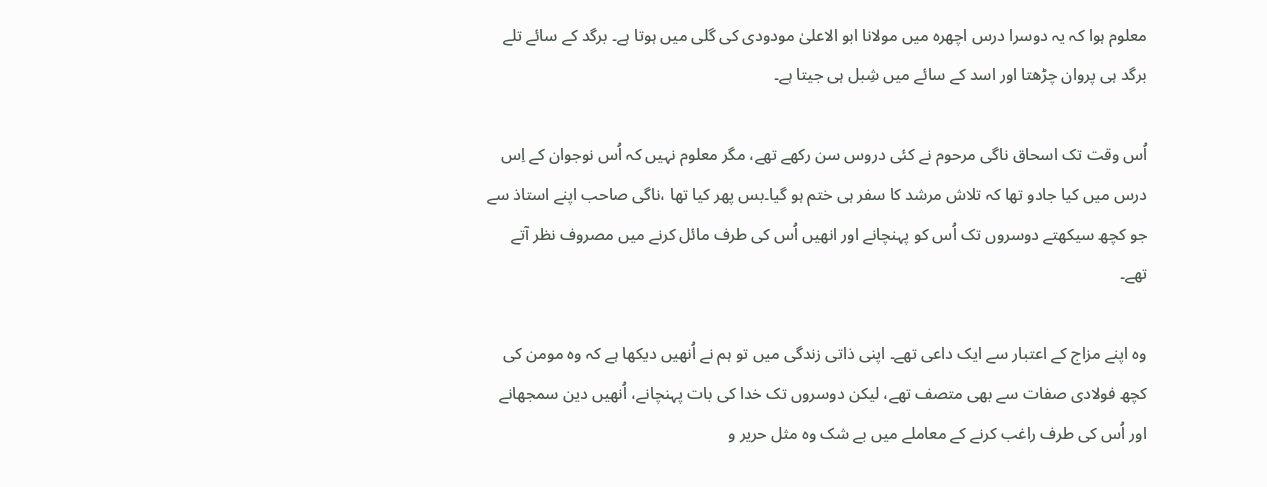معلوم ہوا کہ یہ دوسرا درس اچھرہ میں مولانا ابو الاعلیٰ مودودی کی گلی میں ہوتا ہے۔ برگد کے سائے تلے برگد ہی پروان چڑھتا اور اسد کے سائے میں شِبل ہی جیتا ہے۔

اُس وقت تک اسحاق ناگی مرحوم نے کئی دروس سن رکھے تھے، مگر معلوم نہیں کہ اُس نوجوان کے اِس درس میں کیا جادو تھا کہ تلاش مرشد کا سفر ہی ختم ہو گیا۔بس پھر کیا تھا ،ناگی صاحب اپنے استاذ سے جو کچھ سیکھتے دوسروں تک اُس کو پہنچانے اور انھیں اُس کی طرف مائل کرنے میں مصروف نظر آتے تھے۔

وہ اپنے مزاج کے اعتبار سے ایک داعی تھے۔ اپنی ذاتی زندگی میں تو ہم نے اُنھیں دیکھا ہے کہ وہ مومن کی کچھ فولادی صفات سے بھی متصف تھے، لیکن دوسروں تک خدا کی بات پہنچانے، اُنھیں دین سمجھانے اور اُس کی طرف راغب کرنے کے معاملے میں بے شک وہ مثل حریر و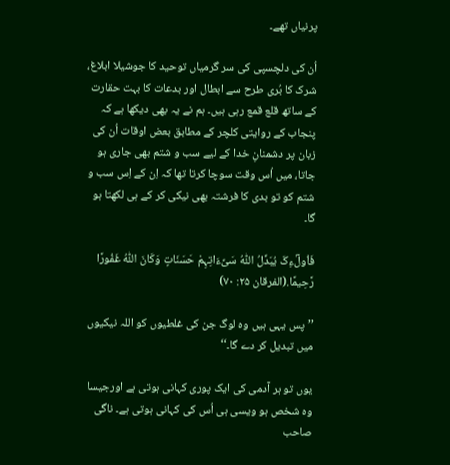پرنیاں تھے۔

اُن کی دلچسپی کی سر گرمیاں توحید کا جوشیلا ابلاغ، شرک کا بُری طرح سے ابطال اور بدعات کا بہت حقارت کے ساتھ قلع قمع رہی ہیں۔ ہم نے یہ بھی دیکھا ہے کہ پنجاب کے روایتی کلچر کے مطابق بعض اوقات اُن کی زبان پر دشمنانِ خدا کے لیے سب و شتم بھی جاری ہو جاتا، میں اُس وقت سوچا کرتا تھا کہ اِن کے اِس سب و شتم کو تو بدی کا فرشتہ بھی نیکی کر کے ہی لکھتا ہو گا۔

فَاُولٰٓءِکَ یُبَدِّلُ اللّٰہُ سَیِّءَاتِہِمْ حَسَنَاتٍ وَکَانَ اللّٰہُ غَفُورًا رَّحِیمًا.(الفرقان ۲۵: ۷۰)

’’پس یہی ہیں وہ لوگ جن کی غلطیوں کو اللہ نیکیوں میں تبدیل کر دے گا۔‘‘

یوں تو ہر آدمی کی ایک پوری کہانی ہوتی ہے اورجیسا وہ شخص ہو ویسی ہی اُس کی کہانی ہوتی ہے۔ ناگی صاحب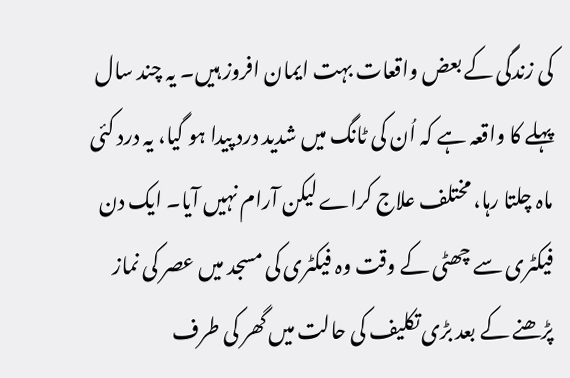کی زندگی کے بعض واقعات بہت ایمان افروز ہیں۔ یہ چند سال پہلے کا واقعہ ہے کہ اُن کی ٹانگ میں شدید درد پیدا ہو گیا، یہ درد کئی ماہ چلتا رہا، مختلف علاج کراے لیکن آرام نہیں آیا۔ ایک دن فیکٹری سے چھٹی کے وقت وہ فیکٹری کی مسجد میں عصر کی نماز پڑھنے کے بعد بڑی تکلیف کی حالت میں گھر کی طرف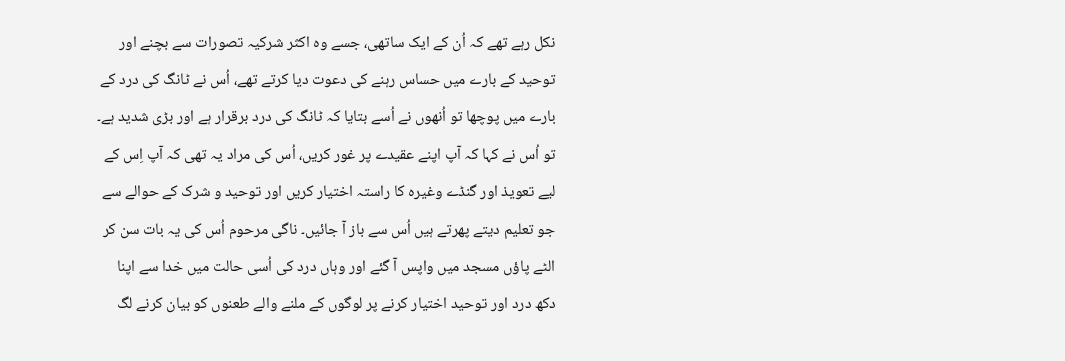نکل رہے تھے کہ اُن کے ایک ساتھی، جسے وہ اکثر شرکیہ تصورات سے بچنے اور توحید کے بارے میں حساس رہنے کی دعوت دیا کرتے تھے، اُس نے ٹانگ کی درد کے بارے میں پوچھا تو اُنھوں نے اُسے بتایا کہ ٹانگ کی درد برقرار ہے اور بڑی شدید ہے۔ تو اُس نے کہا کہ آپ اپنے عقیدے پر غور کریں، اُس کی مراد یہ تھی کہ آپ اِس کے لیے تعویذ اور گنڈے وغیرہ کا راستہ اختیار کریں اور توحید و شرک کے حوالے سے جو تعلیم دیتے پھرتے ہیں اُس سے باز آ جائیں۔ ناگی مرحوم اُس کی یہ بات سن کر الٹے پاؤں مسجد میں واپس آ گئے اور وہاں درد کی اُسی حالت میں خدا سے اپنا دکھ درد اور توحید اختیار کرنے پر لوگوں کے ملنے والے طعنوں کو بیان کرنے لگ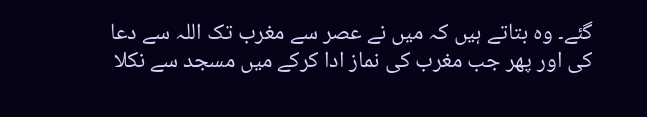گئے۔ وہ بتاتے ہیں کہ میں نے عصر سے مغرب تک اللہ سے دعا کی اور پھر جب مغرب کی نماز ادا کرکے میں مسجد سے نکلا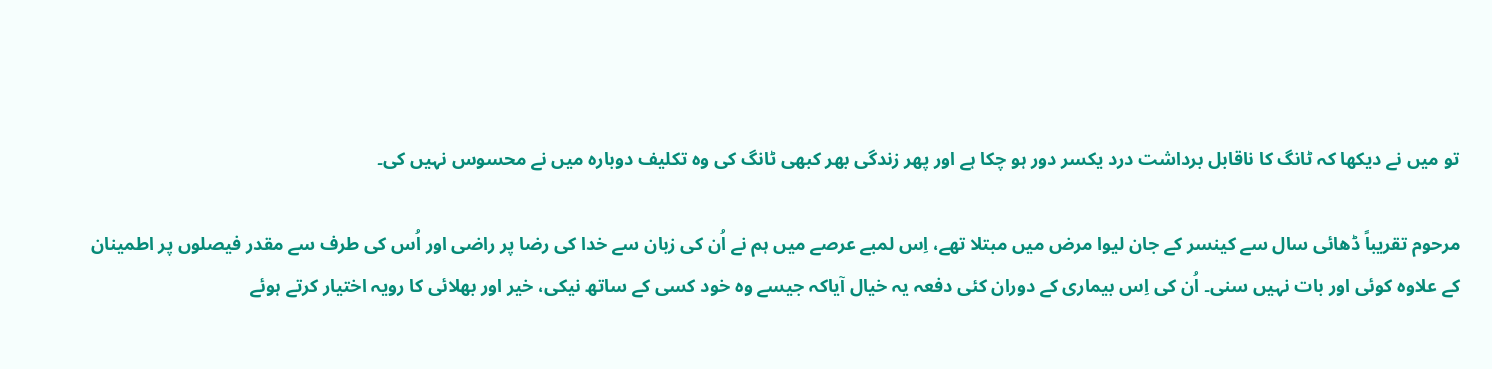تو میں نے دیکھا کہ ٹانگ کا ناقابل برداشت درد یکسر دور ہو چکا ہے اور پھر زندگی بھر کبھی ٹانگ کی وہ تکلیف دوبارہ میں نے محسوس نہیں کی۔

مرحوم تقریباً ڈھائی سال سے کینسر کے جان لیوا مرض میں مبتلا تھے، اِس لمبے عرصے میں ہم نے اُن کی زبان سے خدا کی رضا پر راضی اور اُس کی طرف سے مقدر فیصلوں پر اطمینان کے علاوہ کوئی اور بات نہیں سنی۔ اُن کی اِس بیماری کے دوران کئی دفعہ یہ خیال آیاکہ جیسے وہ خود کسی کے ساتھ نیکی، خیر اور بھلائی کا رویہ اختیار کرتے ہوئے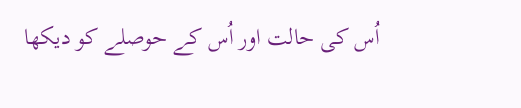اُس کی حالت اور اُس کے حوصلے کو دیکھا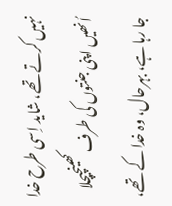نہیں کرتے تھے، شاید اِسی طرح خدا اُنھیں اپنی جنتوں کی طرف کھینچیچلا جا رہا ہے، بہرحال، وہ خدا کے تھے،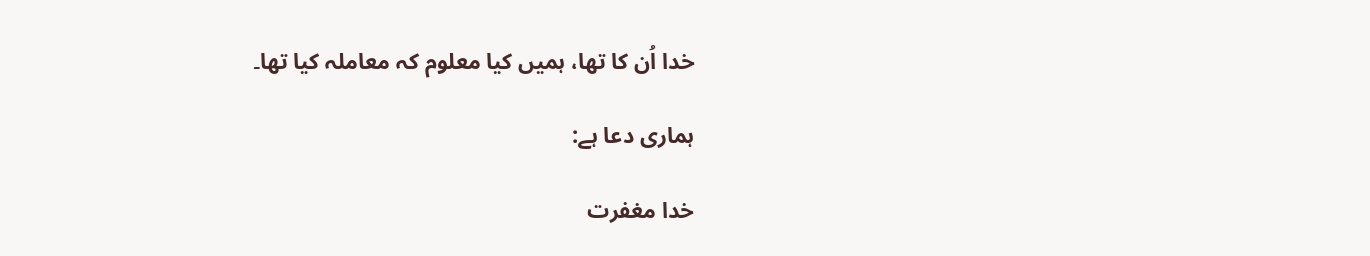خدا اُن کا تھا، ہمیں کیا معلوم کہ معاملہ کیا تھا۔

ہماری دعا ہے:

خدا مغفرت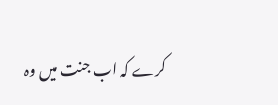کرے کہ اب جنت میں وہ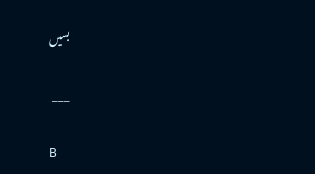بسیں

___

B